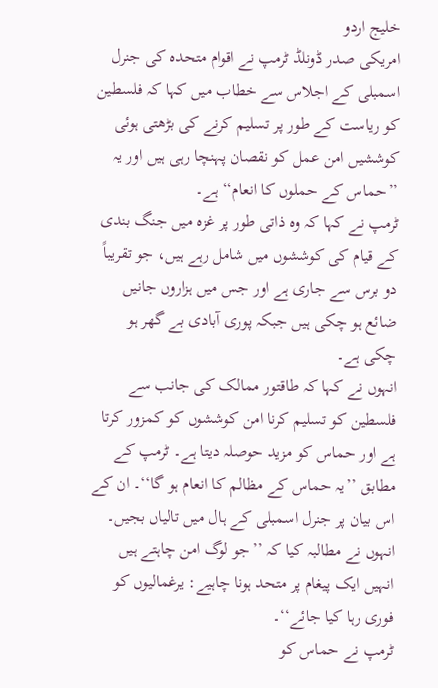خلیج اردو
امریکی صدر ڈونلڈ ٹرمپ نے اقوام متحدہ کی جنرل اسمبلی کے اجلاس سے خطاب میں کہا کہ فلسطین کو ریاست کے طور پر تسلیم کرنے کی بڑھتی ہوئی کوششیں امن عمل کو نقصان پہنچا رہی ہیں اور یہ ’’حماس کے حملوں کا انعام‘‘ ہے۔
ٹرمپ نے کہا کہ وہ ذاتی طور پر غزہ میں جنگ بندی کے قیام کی کوششوں میں شامل رہے ہیں، جو تقریباً دو برس سے جاری ہے اور جس میں ہزاروں جانیں ضائع ہو چکی ہیں جبکہ پوری آبادی بے گھر ہو چکی ہے۔
انہوں نے کہا کہ طاقتور ممالک کی جانب سے فلسطین کو تسلیم کرنا امن کوششوں کو کمزور کرتا ہے اور حماس کو مزید حوصلہ دیتا ہے۔ ٹرمپ کے مطابق ’’یہ حماس کے مظالم کا انعام ہو گا‘‘۔ ان کے اس بیان پر جنرل اسمبلی کے ہال میں تالیاں بجیں۔
انہوں نے مطالبہ کیا کہ ’’جو لوگ امن چاہتے ہیں انہیں ایک پیغام پر متحد ہونا چاہیے: یرغمالیوں کو فوری رہا کیا جائے‘‘۔
ٹرمپ نے حماس کو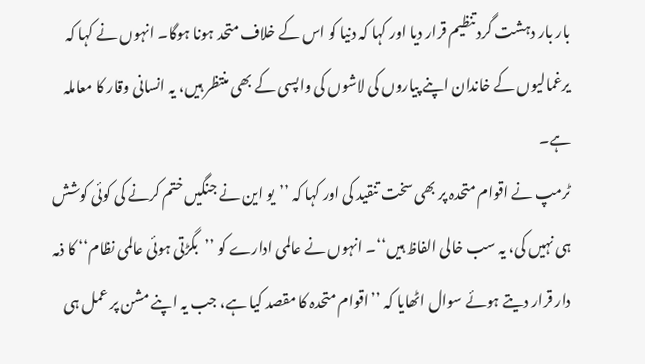بار بار دہشت گرد تنظیم قرار دیا اور کہا کہ دنیا کو اس کے خلاف متحد ہونا ہوگا۔ انہوں نے کہا کہ یرغمالیوں کے خاندان اپنے پیاروں کی لاشوں کی واپسی کے بھی منتظر ہیں، یہ انسانی وقار کا معاملہ ہے۔
ٹرمپ نے اقوام متحدہ پر بھی سخت تنقید کی اور کہا کہ ’’یو این نے جنگیں ختم کرنے کی کوئی کوشش ہی نہیں کی، یہ سب خالی الفاظ ہیں‘‘۔ انہوں نے عالمی ادارے کو ’’بگڑتی ہوئی عالمی نظام‘‘ کا ذمہ دار قرار دیتے ہوئے سوال اٹھایا کہ ’’اقوام متحدہ کا مقصد کیا ہے، جب یہ اپنے مشن پر عمل ہی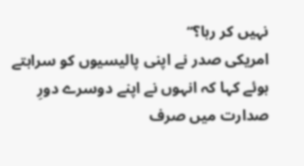نہیں کر رہا؟‘‘
امریکی صدر نے اپنی پالیسیوں کو سراہتے ہوئے کہا کہ انہوں نے اپنے دوسرے دورِ صدارت میں صرف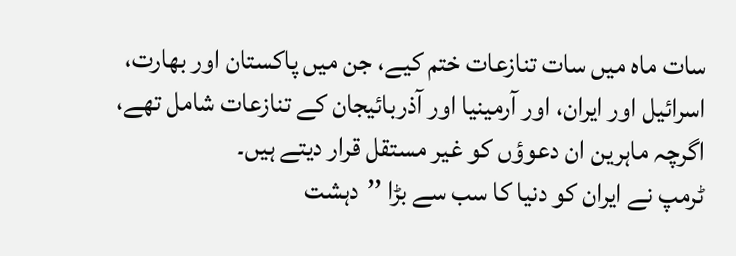سات ماہ میں سات تنازعات ختم کیے، جن میں پاکستان اور بھارت، اسرائیل اور ایران، اور آرمینیا اور آذربائیجان کے تنازعات شامل تھے، اگرچہ ماہرین ان دعوؤں کو غیر مستقل قرار دیتے ہیں۔
ٹرمپ نے ایران کو دنیا کا سب سے بڑا ’’دہشت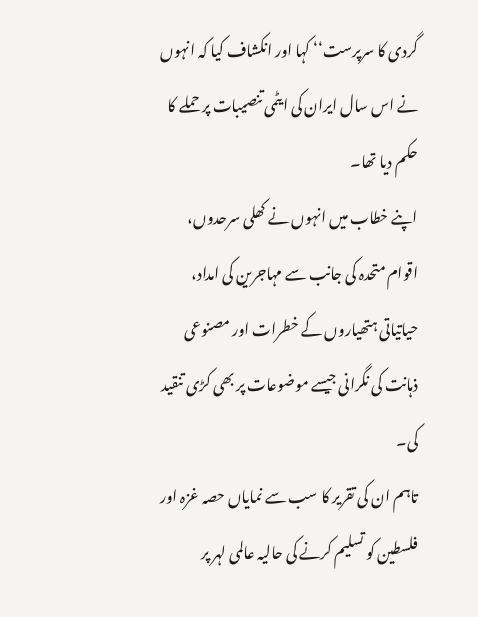گردی کا سرپرست‘‘ کہا اور انکشاف کیا کہ انہوں نے اس سال ایران کی ایٹمی تنصیبات پر حملے کا حکم دیا تھا۔
اپنے خطاب میں انہوں نے کھلی سرحدوں، اقوام متحدہ کی جانب سے مہاجرین کی امداد، حیاتیاتی ہتھیاروں کے خطرات اور مصنوعی ذہانت کی نگرانی جیسے موضوعات پر بھی کڑی تنقید کی۔
تاہم ان کی تقریر کا سب سے نمایاں حصہ غزہ اور فلسطین کو تسلیم کرنے کی حالیہ عالمی لہر پر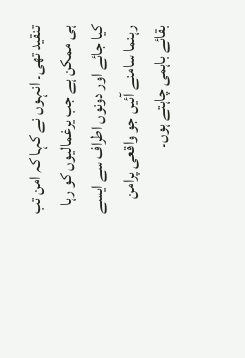تنقید تھی۔ انہوں نے کہا کہ امن تب ہی ممکن ہے جب یرغمالیوں کو رہا کیا جائے اور دونوں اطراف سے ایسے رہنما سامنے آئیں جو واقعی پرامن بقائے باہمی چاہتے ہوں۔